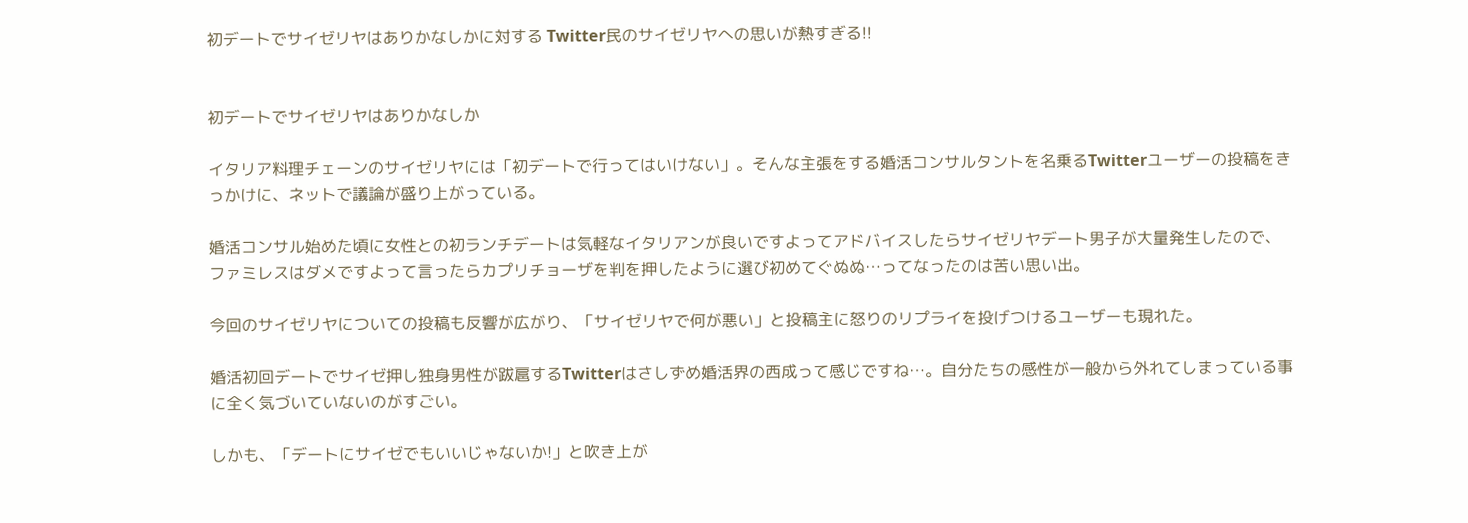初デートでサイゼリヤはありかなしかに対する Twitter民のサイゼリヤへの思いが熱すぎる!!


初デートでサイゼリヤはありかなしか

イタリア料理チェーンのサイゼリヤには「初デートで行ってはいけない」。そんな主張をする婚活コンサルタントを名乗るTwitterユーザーの投稿をきっかけに、ネットで議論が盛り上がっている。

婚活コンサル始めた頃に女性との初ランチデートは気軽なイタリアンが良いですよってアドバイスしたらサイゼリヤデート男子が大量発生したので、ファミレスはダメですよって言ったらカプリチョーザを判を押したように選び初めてぐぬぬ…ってなったのは苦い思い出。

今回のサイゼリヤについての投稿も反響が広がり、「サイゼリヤで何が悪い」と投稿主に怒りのリプライを投げつけるユーザーも現れた。

婚活初回デートでサイゼ押し独身男性が跋扈するTwitterはさしずめ婚活界の西成って感じですね…。自分たちの感性が一般から外れてしまっている事に全く気づいていないのがすごい。

しかも、「デートにサイゼでもいいじゃないか!」と吹き上が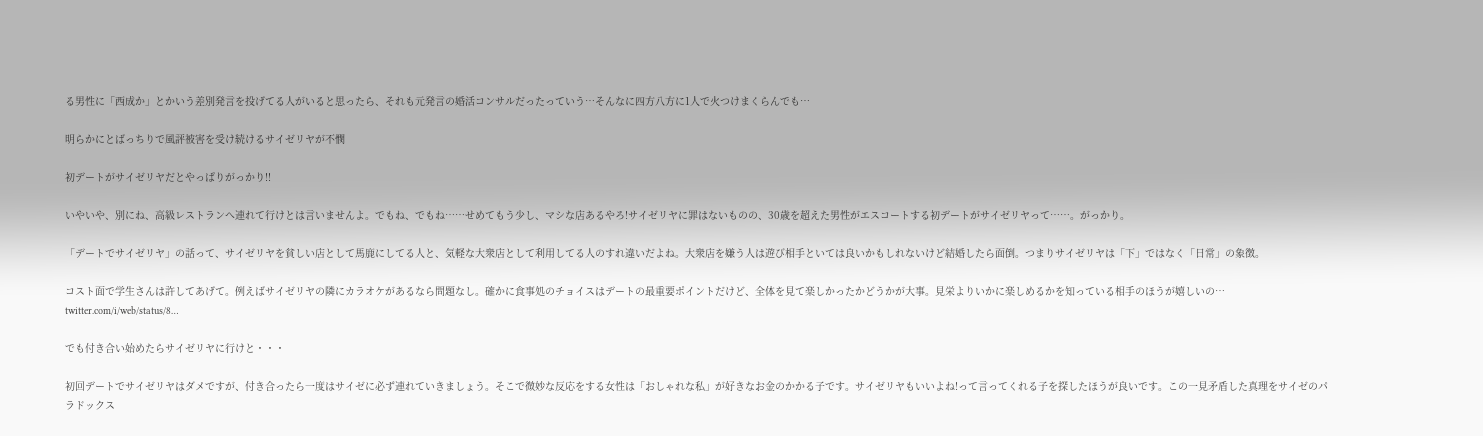る男性に「西成か」とかいう差別発言を投げてる人がいると思ったら、それも元発言の婚活コンサルだったっていう…そんなに四方八方に1人で火つけまくらんでも…

明らかにとばっちりで風評被害を受け続けるサイゼリヤが不憫

初デートがサイゼリヤだとやっぱりがっかり!!

いやいや、別にね、高級レストランへ連れて行けとは言いませんよ。でもね、でもね……せめてもう少し、マシな店あるやろ!サイゼリヤに罪はないものの、30歳を超えた男性がエスコートする初デートがサイゼリヤって……。がっかり。

「デートでサイゼリヤ」の話って、サイゼリヤを貧しい店として馬鹿にしてる人と、気軽な大衆店として利用してる人のすれ違いだよね。大衆店を嫌う人は遊び相手といては良いかもしれないけど結婚したら面倒。つまりサイゼリヤは「下」ではなく「日常」の象徴。

コスト面で学生さんは許してあげて。例えばサイゼリヤの隣にカラオケがあるなら問題なし。確かに食事処のチョイスはデートの最重要ポイントだけど、全体を見て楽しかったかどうかが大事。見栄よりいかに楽しめるかを知っている相手のほうが嬉しいの… twitter.com/i/web/status/8…

でも付き合い始めたらサイゼリヤに行けと・・・

初回デートでサイゼリヤはダメですが、付き合ったら一度はサイゼに必ず連れていきましょう。そこで微妙な反応をする女性は「おしゃれな私」が好きなお金のかかる子です。サイゼリヤもいいよね!って言ってくれる子を探したほうが良いです。この一見矛盾した真理をサイゼのパラドックス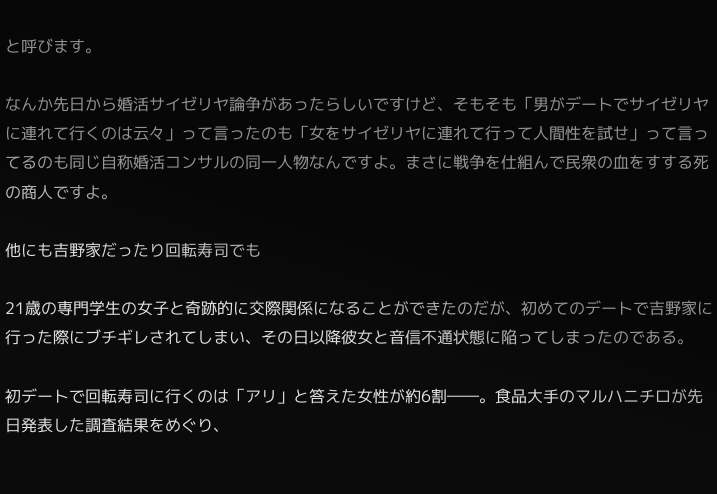と呼びます。

なんか先日から婚活サイゼリヤ論争があったらしいですけど、そもそも「男がデートでサイゼリヤに連れて行くのは云々」って言ったのも「女をサイゼリヤに連れて行って人間性を試せ」って言ってるのも同じ自称婚活コンサルの同一人物なんですよ。まさに戦争を仕組んで民衆の血をすする死の商人ですよ。

他にも吉野家だったり回転寿司でも

21歳の専門学生の女子と奇跡的に交際関係になることができたのだが、初めてのデートで吉野家に行った際にブチギレされてしまい、その日以降彼女と音信不通状態に陥ってしまったのである。

初デートで回転寿司に行くのは「アリ」と答えた女性が約6割――。食品大手のマルハニチロが先日発表した調査結果をめぐり、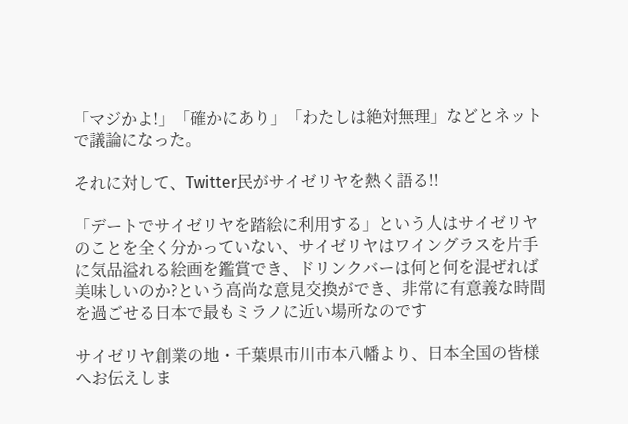「マジかよ!」「確かにあり」「わたしは絶対無理」などとネットで議論になった。

それに対して、Twitter民がサイゼリヤを熱く語る!!

「デートでサイゼリヤを踏絵に利用する」という人はサイゼリヤのことを全く分かっていない、サイゼリヤはワイングラスを片手に気品溢れる絵画を鑑賞でき、ドリンクバーは何と何を混ぜれば美味しいのか?という高尚な意見交換ができ、非常に有意義な時間を過ごせる日本で最もミラノに近い場所なのです

サイゼリヤ創業の地・千葉県市川市本八幡より、日本全国の皆様へお伝えしま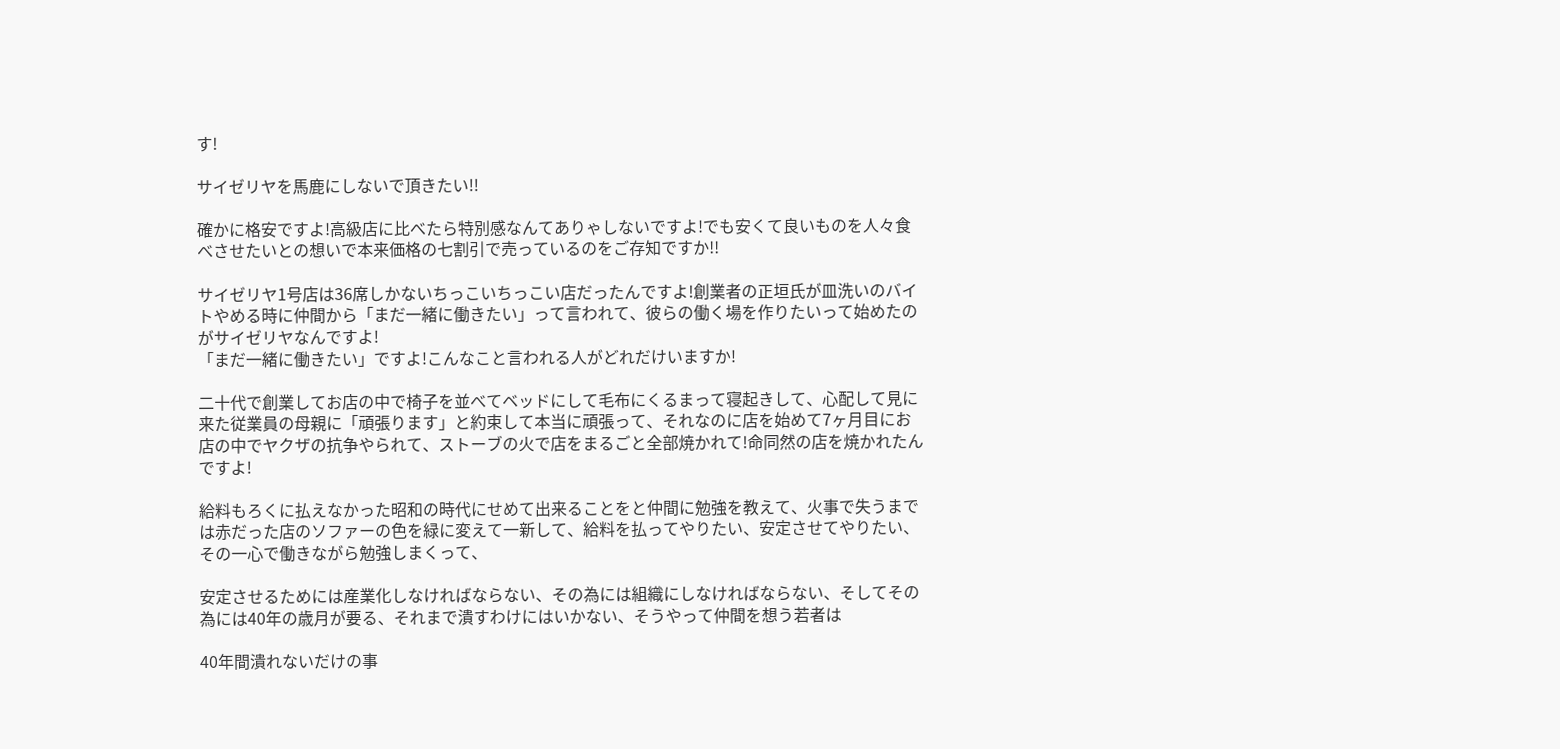す!

サイゼリヤを馬鹿にしないで頂きたい!!

確かに格安ですよ!高級店に比べたら特別感なんてありゃしないですよ!でも安くて良いものを人々食べさせたいとの想いで本来価格の七割引で売っているのをご存知ですか!!

サイゼリヤ1号店は36席しかないちっこいちっこい店だったんですよ!創業者の正垣氏が皿洗いのバイトやめる時に仲間から「まだ一緒に働きたい」って言われて、彼らの働く場を作りたいって始めたのがサイゼリヤなんですよ!
「まだ一緒に働きたい」ですよ!こんなこと言われる人がどれだけいますか!

二十代で創業してお店の中で椅子を並べてベッドにして毛布にくるまって寝起きして、心配して見に来た従業員の母親に「頑張ります」と約束して本当に頑張って、それなのに店を始めて7ヶ月目にお店の中でヤクザの抗争やられて、ストーブの火で店をまるごと全部焼かれて!命同然の店を焼かれたんですよ!

給料もろくに払えなかった昭和の時代にせめて出来ることをと仲間に勉強を教えて、火事で失うまでは赤だった店のソファーの色を緑に変えて一新して、給料を払ってやりたい、安定させてやりたい、その一心で働きながら勉強しまくって、

安定させるためには産業化しなければならない、その為には組織にしなければならない、そしてその為には40年の歳月が要る、それまで潰すわけにはいかない、そうやって仲間を想う若者は

40年間潰れないだけの事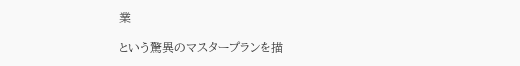業

という驚異のマスタープランを描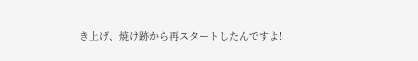き上げ、焼け跡から再スタートしたんですよ!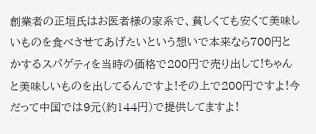創業者の正垣氏はお医者様の家系で、貧しくても安くて美味しいものを食べさせてあげたいという想いで本来なら700円とかするスパゲティを当時の価格で200円で売り出して!ちゃんと美味しいものを出してるんですよ!その上で200円ですよ!今だって中国では9元(約144円)で提供してますよ!